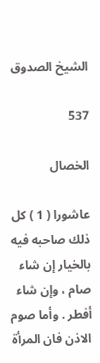الشيخ الصدوق

537

الخصال

عاشورا ( 1 ) كل ذلك صاحبه فيه بالخيار إن شاء صام ، وإن شاء أفطر . وأما صوم الاذن فان المرأة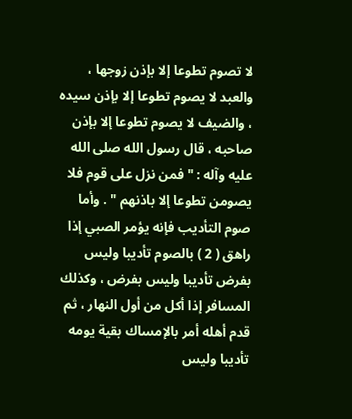لا تصوم تطوعا إلا بإذن زوجها ، والعبد لا يصوم تطوعا إلا بإذن سيده ، والضيف لا يصوم تطوعا إلا بإذن صاحبه ، قال رسول الله صلى الله عليه وآله : " فمن نزل على قوم فلا يصومن تطوعا إلا باذنهم " . وأما صوم التأديب فإنه يؤمر الصبي إذا راهق ( 2 ) بالصوم تأديبا وليس بفرض تأديبا وليس بفرض ، وكذلك المسافر إذا أكل من أول النهار ، ثم قدم أهله أمر بالإمساك بقية يومه تأديبا وليس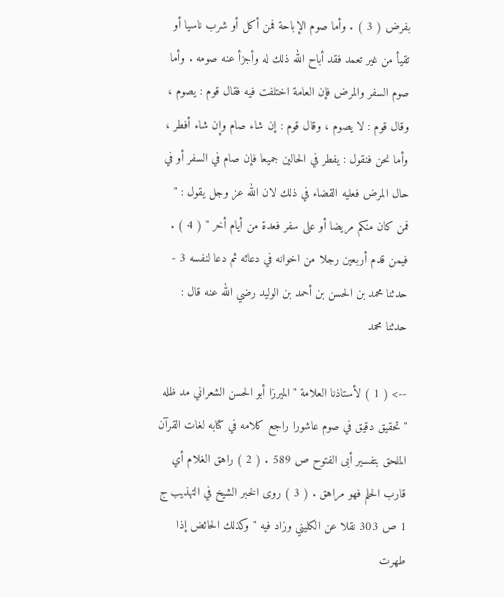بفرض ( 3 ) . وأما صوم الإباحة فمن أكل أو شرب ناسيا أو تقيأ من غير تعمد فقد أباح الله ذلك له وأجزأ عنه صومه . وأما صوم السفر والمرض فإن العامة اختلفت فيه فقال قوم : يصوم ، وقال قوم : لا يصوم ، وقال قوم : إن شاء صام وإن شاء أفطر ، وأما نحن فنقول : يفطر في الحالين جميعا فإن صام في السفر أو في حال المرض فعليه القضاء في ذلك لان الله عز وجل يقول : " فمن كان منكم مريضا أو على سفر فعدة من أيام أخر " ( 4 ) . فيمن قدم أربعين رجلا من اخوانه في دعائه ثم دعا لنفسه 3 - حدثنا محمد بن الحسن بن أحمد بن الوليد رضي الله عنه قال : حدثنا محمد

--> ( 1 ) لأستاذنا العلامة " الميرزا أبو الحسن الشعراني مد ظله " تحقيق دقيق في صوم عاشورا راجع كلامه في كتابه لغات القرآن الملحق بتفسير أبى الفتوح ص 589 . ( 2 ) راهق الغلام أي قارب الحلم فهو مراهق . ( 3 ) روى الخبر الشيخ في التهذيب ج 1 ص 303 نقلا عن الكليني وزاد فيه " وكذلك الحائض إذا طهرت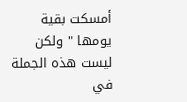أمسكت بقية يومها " ولكن ليست هذه الجملة في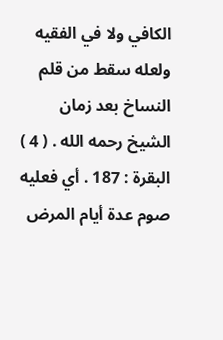الكافي ولا في الفقيه ولعله سقط من قلم النساخ بعد زمان الشيخ رحمه الله . ( 4 ) البقرة : 187 . أي فعليه صوم عدة أيام المرض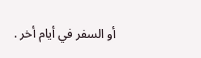أو السفر في أيام أخر .